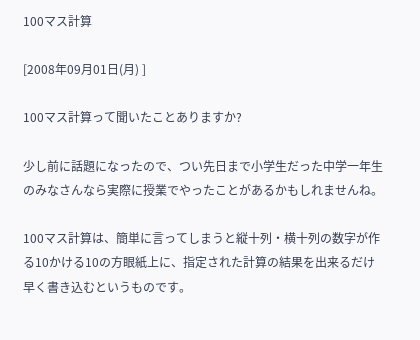100マス計算

[2008年09月01日(月) ]

100マス計算って聞いたことありますか?

少し前に話題になったので、つい先日まで小学生だった中学一年生のみなさんなら実際に授業でやったことがあるかもしれませんね。

100マス計算は、簡単に言ってしまうと縦十列・横十列の数字が作る10かける10の方眼紙上に、指定された計算の結果を出来るだけ早く書き込むというものです。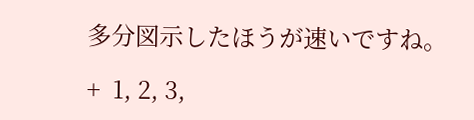多分図示したほうが速いですね。

+  1, 2, 3,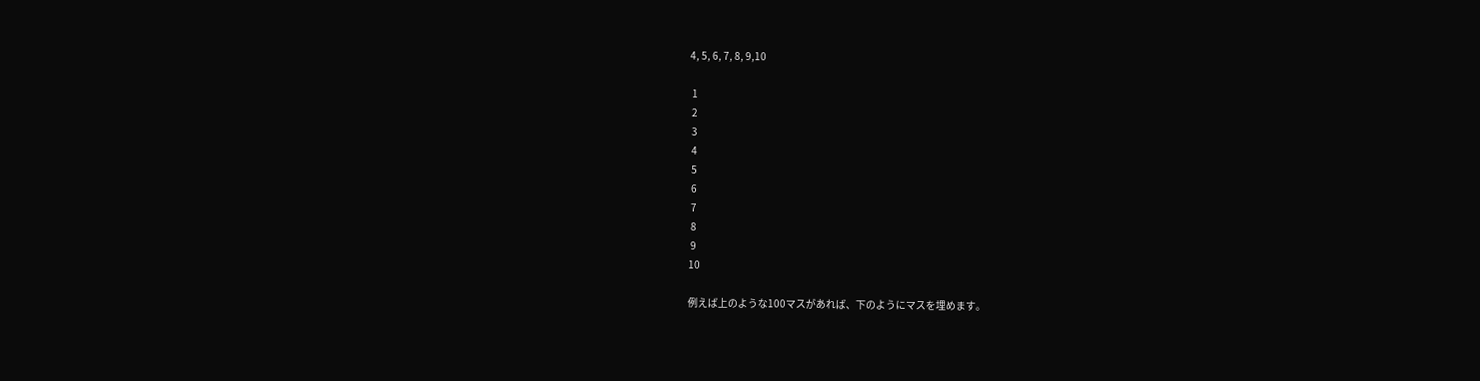4, 5, 6, 7, 8, 9,10

 1
 2
 3
 4
 5
 6
 7
 8
 9
10

例えば上のような100マスがあれば、下のようにマスを埋めます。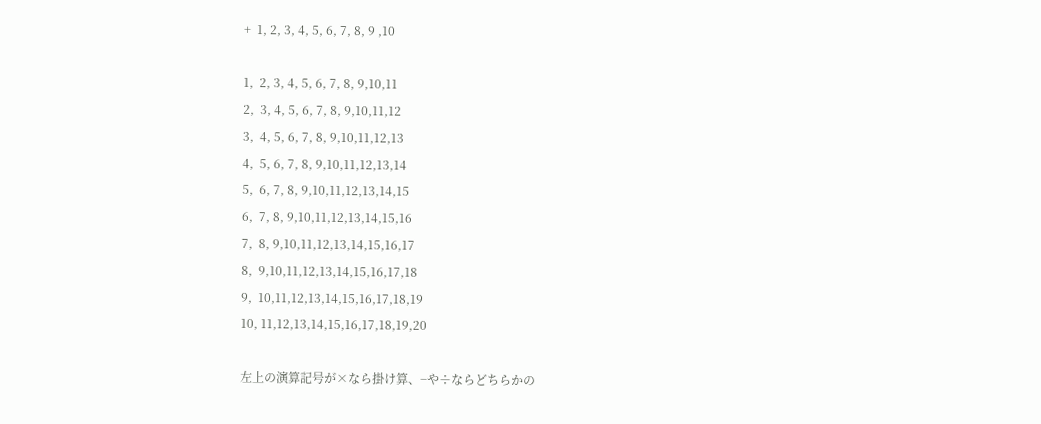+  1, 2, 3, 4, 5, 6, 7, 8, 9 ,10

1,  2, 3, 4, 5, 6, 7, 8, 9,10,11
2,  3, 4, 5, 6, 7, 8, 9,10,11,12
3,  4, 5, 6, 7, 8, 9,10,11,12,13
4,  5, 6, 7, 8, 9,10,11,12,13,14
5,  6, 7, 8, 9,10,11,12,13,14,15
6,  7, 8, 9,10,11,12,13,14,15,16
7,  8, 9,10,11,12,13,14,15,16,17
8,  9,10,11,12,13,14,15,16,17,18
9,  10,11,12,13,14,15,16,17,18,19
10, 11,12,13,14,15,16,17,18,19,20

左上の演算記号が×なら掛け算、−や÷ならどちらかの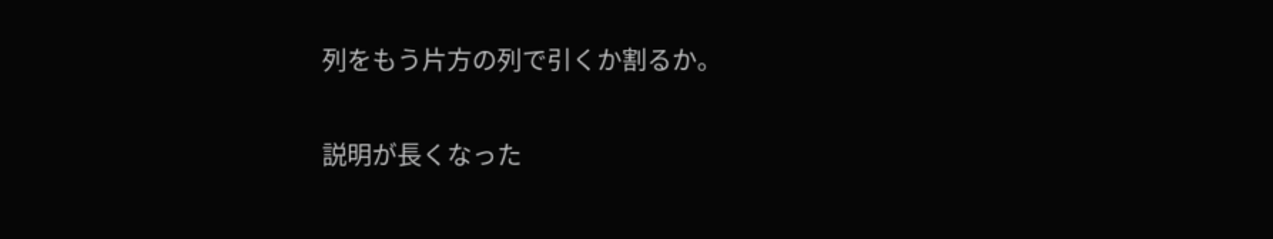列をもう片方の列で引くか割るか。

説明が長くなった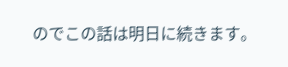のでこの話は明日に続きます。